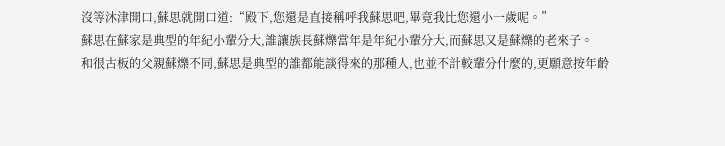沒等沐津開口,蘇思就開口道:“殿下,您還是直接稱呼我蘇思吧,畢竟我比您還小一歲呢。”
蘇思在蘇家是典型的年紀小輩分大,誰讓族長蘇爍當年是年紀小輩分大,而蘇思又是蘇爍的老來子。
和很古板的父親蘇爍不同,蘇思是典型的誰都能談得來的那種人,也並不計較輩分什麼的,更願意按年齡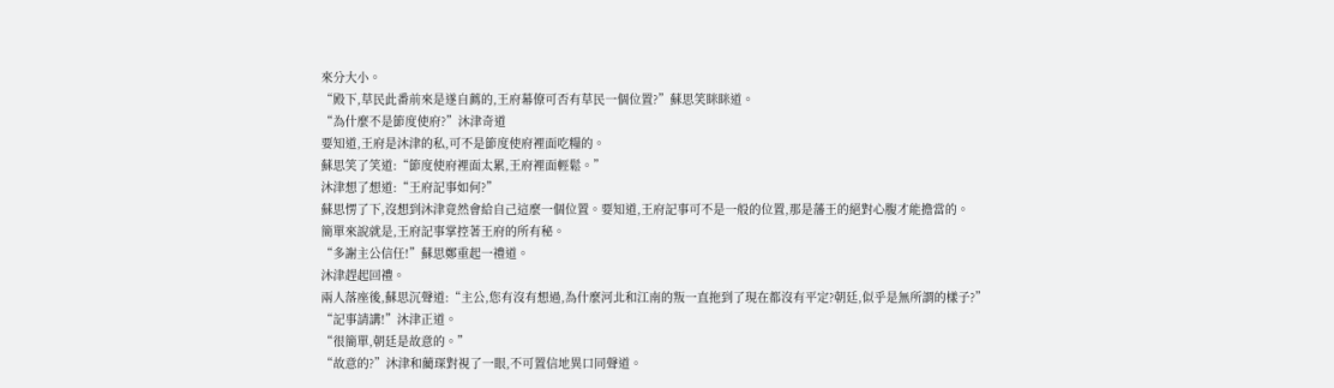來分大小。
“殿下,草民此番前來是遂自薦的,王府幕僚可否有草民一個位置?”蘇思笑眯眯道。
“為什麼不是節度使府?”沐津奇道
要知道,王府是沐津的私,可不是節度使府裡面吃糧的。
蘇思笑了笑道:“節度使府裡面太累,王府裡面輕鬆。”
沐津想了想道:“王府記事如何?”
蘇思愣了下,沒想到沐津竟然會給自己這麼一個位置。要知道,王府記事可不是一般的位置,那是藩王的絕對心腹才能擔當的。
簡單來說就是,王府記事掌控著王府的所有秘。
“多謝主公信任!”蘇思鄭重起一禮道。
沐津趕起回禮。
兩人落座後,蘇思沉聲道:“主公,您有沒有想過,為什麼河北和江南的叛一直拖到了現在都沒有平定?朝廷,似乎是無所謂的樣子?”
“記事請講!”沐津正道。
“很簡單,朝廷是故意的。”
“故意的?”沐津和藺琛對視了一眼,不可置信地異口同聲道。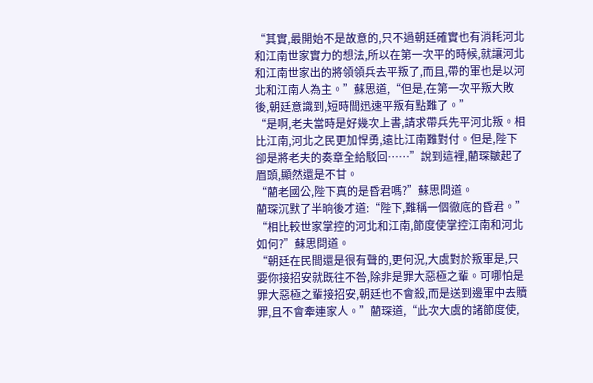“其實,最開始不是故意的,只不過朝廷確實也有消耗河北和江南世家實力的想法,所以在第一次平的時候,就讓河北和江南世家出的將領領兵去平叛了,而且,帶的軍也是以河北和江南人為主。”蘇思道,“但是,在第一次平叛大敗後,朝廷意識到,短時間迅速平叛有點難了。”
“是啊,老夫當時是好幾次上書,請求帶兵先平河北叛。相比江南,河北之民更加悍勇,遠比江南難對付。但是,陛下卻是將老夫的奏章全給駁回……”說到這裡,藺琛皺起了眉頭,顯然還是不甘。
“藺老國公,陛下真的是昏君嗎?”蘇思問道。
藺琛沉默了半晌後才道:“陛下,難稱一個徹底的昏君。”
“相比較世家掌控的河北和江南,節度使掌控江南和河北如何?”蘇思問道。
“朝廷在民間還是很有聲的,更何況,大虞對於叛軍是,只要你接招安就既往不咎,除非是罪大惡極之輩。可哪怕是罪大惡極之輩接招安,朝廷也不會殺,而是送到邊軍中去贖罪,且不會牽連家人。”藺琛道,“此次大虞的諸節度使,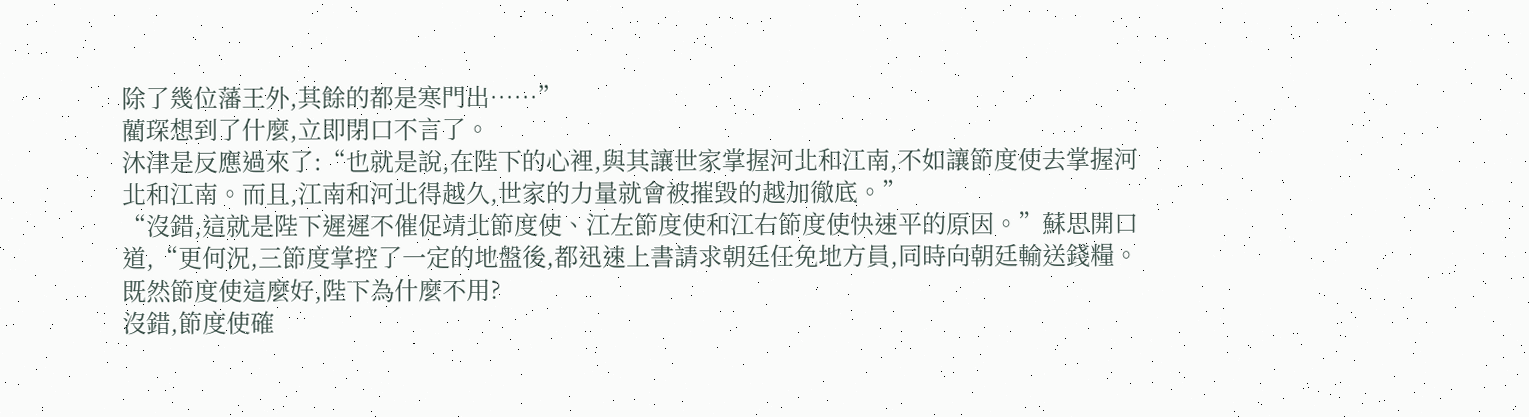除了幾位藩王外,其餘的都是寒門出……”
藺琛想到了什麼,立即閉口不言了。
沐津是反應過來了:“也就是說,在陛下的心裡,與其讓世家掌握河北和江南,不如讓節度使去掌握河北和江南。而且,江南和河北得越久,世家的力量就會被摧毀的越加徹底。”
“沒錯,這就是陛下遲遲不催促靖北節度使、江左節度使和江右節度使快速平的原因。”蘇思開口道,“更何況,三節度掌控了一定的地盤後,都迅速上書請求朝廷任免地方員,同時向朝廷輸送錢糧。既然節度使這麼好,陛下為什麼不用?
沒錯,節度使確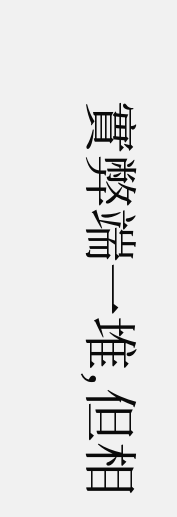實弊端一堆,但相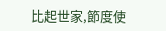比起世家,節度使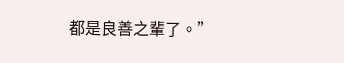都是良善之輩了。”